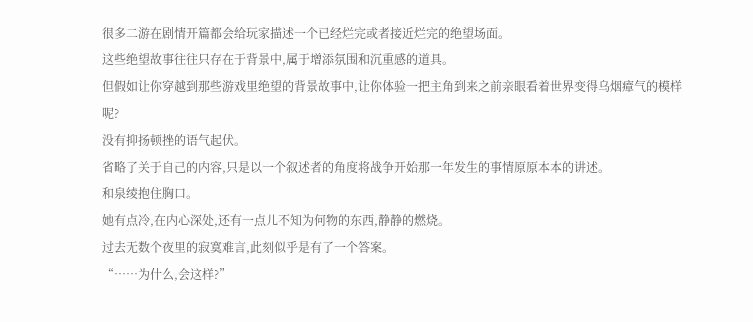很多二游在剧情开篇都会给玩家描述一个已经烂完或者接近烂完的绝望场面。
这些绝望故事往往只存在于背景中,属于增添氛围和沉重感的道具。
但假如让你穿越到那些游戏里绝望的背景故事中,让你体验一把主角到来之前亲眼看着世界变得乌烟瘴气的模样呢?
没有抑扬顿挫的语气起伏。
省略了关于自己的内容,只是以一个叙述者的角度将战争开始那一年发生的事情原原本本的讲述。
和泉绫抱住胸口。
她有点冷,在内心深处,还有一点儿不知为何物的东西,静静的燃烧。
过去无数个夜里的寂寞难言,此刻似乎是有了一个答案。
“……为什么,会这样?”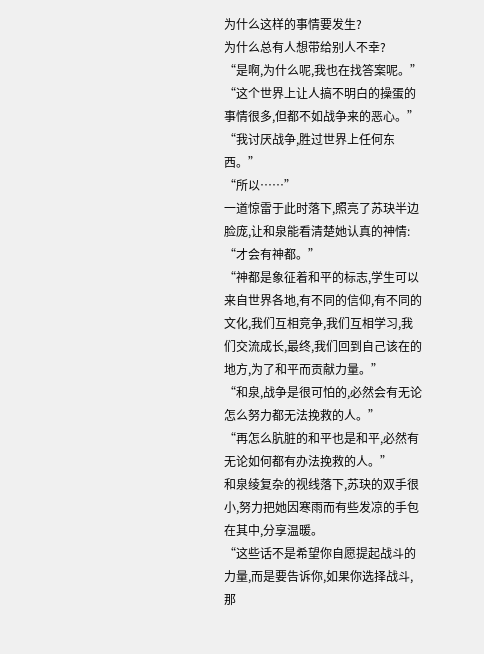为什么这样的事情要发生?
为什么总有人想带给别人不幸?
“是啊,为什么呢,我也在找答案呢。”
“这个世界上让人搞不明白的操蛋的事情很多,但都不如战争来的恶心。”
“我讨厌战争,胜过世界上任何东西。”
“所以……”
一道惊雷于此时落下,照亮了苏玦半边脸庞,让和泉能看清楚她认真的神情:
“才会有神都。”
“神都是象征着和平的标志,学生可以来自世界各地,有不同的信仰,有不同的文化,我们互相竞争,我们互相学习,我们交流成长,最终,我们回到自己该在的地方,为了和平而贡献力量。”
“和泉,战争是很可怕的,必然会有无论怎么努力都无法挽救的人。”
“再怎么肮脏的和平也是和平,必然有无论如何都有办法挽救的人。”
和泉绫复杂的视线落下,苏玦的双手很小,努力把她因寒雨而有些发凉的手包在其中,分享温暖。
“这些话不是希望你自愿提起战斗的力量,而是要告诉你,如果你选择战斗,那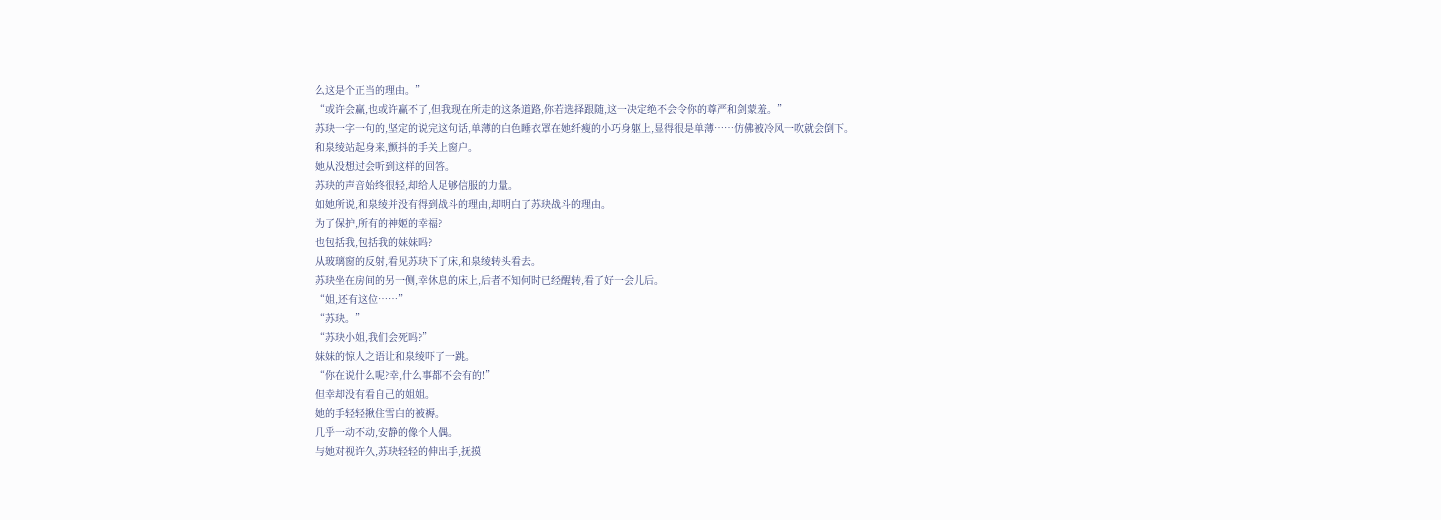么这是个正当的理由。”
“或许会赢,也或许赢不了,但我现在所走的这条道路,你若选择跟随,这一决定绝不会令你的尊严和剑蒙羞。”
苏玦一字一句的,坚定的说完这句话,单薄的白色睡衣罩在她纤瘦的小巧身躯上,显得很是单薄……仿佛被冷风一吹就会倒下。
和泉绫站起身来,颤抖的手关上窗户。
她从没想过会听到这样的回答。
苏玦的声音始终很轻,却给人足够信服的力量。
如她所说,和泉绫并没有得到战斗的理由,却明白了苏玦战斗的理由。
为了保护,所有的神姬的幸福?
也包括我,包括我的妹妹吗?
从玻璃窗的反射,看见苏玦下了床,和泉绫转头看去。
苏玦坐在房间的另一侧,幸休息的床上,后者不知何时已经醒转,看了好一会儿后。
“姐,还有这位……”
“苏玦。”
“苏玦小姐,我们会死吗?”
妹妹的惊人之语让和泉绫吓了一跳。
“你在说什么呢?幸,什么事都不会有的!”
但幸却没有看自己的姐姐。
她的手轻轻揪住雪白的被褥。
几乎一动不动,安静的像个人偶。
与她对视许久,苏玦轻轻的伸出手,抚摸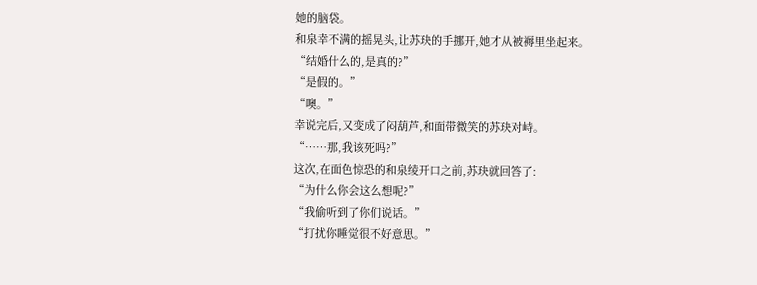她的脑袋。
和泉幸不满的摇晃头,让苏玦的手挪开,她才从被褥里坐起来。
“结婚什么的,是真的?”
“是假的。”
“噢。”
幸说完后,又变成了闷葫芦,和面带微笑的苏玦对峙。
“……那,我该死吗?”
这次,在面色惊恐的和泉绫开口之前,苏玦就回答了:
“为什么你会这么想呢?”
“我偷听到了你们说话。”
“打扰你睡觉很不好意思。”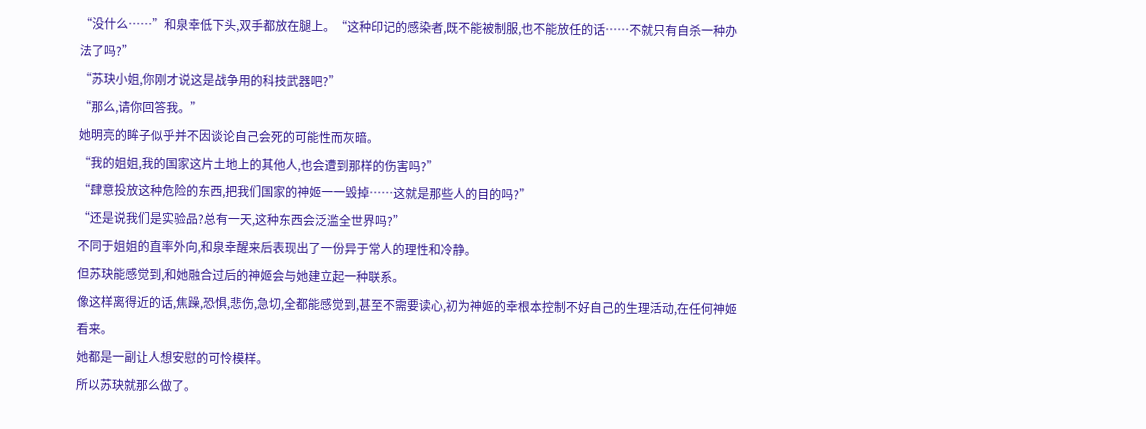“没什么……”和泉幸低下头,双手都放在腿上。“这种印记的感染者,既不能被制服,也不能放任的话……不就只有自杀一种办法了吗?”
“苏玦小姐,你刚才说这是战争用的科技武器吧?”
“那么,请你回答我。”
她明亮的眸子似乎并不因谈论自己会死的可能性而灰暗。
“我的姐姐,我的国家这片土地上的其他人,也会遭到那样的伤害吗?”
“肆意投放这种危险的东西,把我们国家的神姬一一毁掉……这就是那些人的目的吗?”
“还是说我们是实验品?总有一天,这种东西会泛滥全世界吗?”
不同于姐姐的直率外向,和泉幸醒来后表现出了一份异于常人的理性和冷静。
但苏玦能感觉到,和她融合过后的神姬会与她建立起一种联系。
像这样离得近的话,焦躁,恐惧,悲伤,急切,全都能感觉到,甚至不需要读心,初为神姬的幸根本控制不好自己的生理活动,在任何神姬看来。
她都是一副让人想安慰的可怜模样。
所以苏玦就那么做了。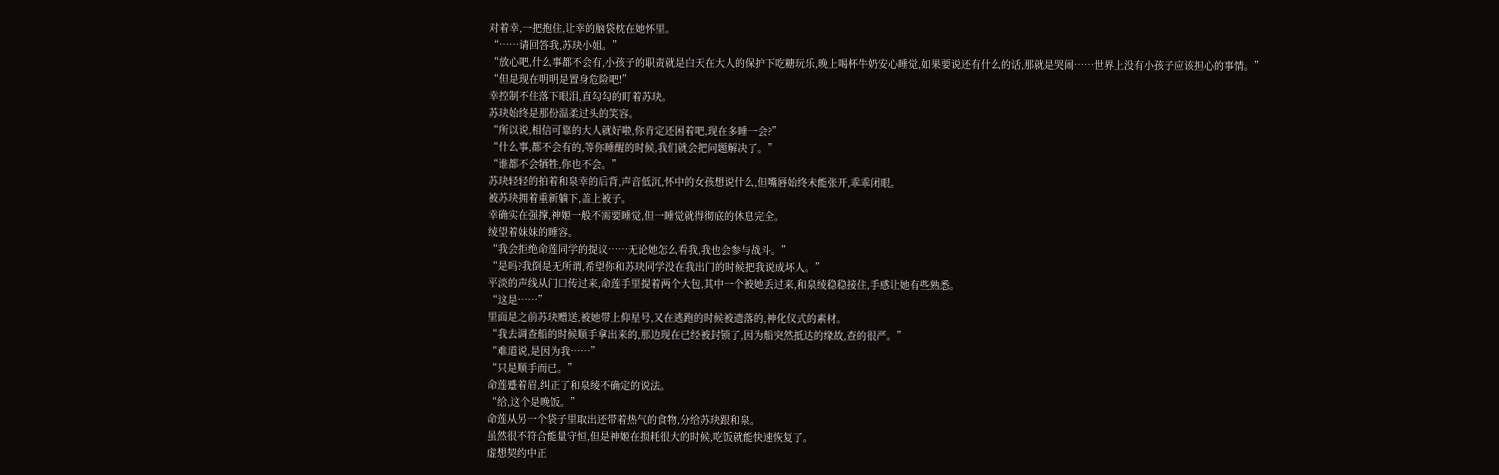对着幸,一把抱住,让幸的脑袋枕在她怀里。
“……请回答我,苏玦小姐。”
“放心吧,什么事都不会有,小孩子的职责就是白天在大人的保护下吃糖玩乐,晚上喝杯牛奶安心睡觉,如果要说还有什么的话,那就是哭闹……世界上没有小孩子应该担心的事情。”
“但是现在明明是置身危险吧!”
幸控制不住落下眼泪,直勾勾的盯着苏玦。
苏玦始终是那份温柔过头的笑容。
“所以说,相信可靠的大人就好啦,你肯定还困着吧,现在多睡一会?”
“什么事,都不会有的,等你睡醒的时候,我们就会把问题解决了。”
“谁都不会牺牲,你也不会。”
苏玦轻轻的拍着和泉幸的后背,声音低沉,怀中的女孩想说什么,但嘴唇始终未能张开,乖乖闭眼。
被苏玦拥着重新躺下,盖上被子。
幸确实在强撑,神姬一般不需要睡觉,但一睡觉就得彻底的休息完全。
绫望着妹妹的睡容。
“我会拒绝命莲同学的提议……无论她怎么看我,我也会参与战斗。”
“是吗?我倒是无所谓,希望你和苏玦同学没在我出门的时候把我说成坏人。”
平淡的声线从门口传过来,命莲手里提着两个大包,其中一个被她丢过来,和泉绫稳稳接住,手感让她有些熟悉。
“这是……”
里面是之前苏玦赠送,被她带上仰星号,又在逃跑的时候被遗落的,神化仪式的素材。
“我去调查船的时候顺手拿出来的,那边现在已经被封锁了,因为船突然抵达的缘故,查的很严。”
“难道说,是因为我……”
“只是顺手而已。”
命莲蹙着眉,纠正了和泉绫不确定的说法。
“给,这个是晚饭。”
命莲从另一个袋子里取出还带着热气的食物,分给苏玦跟和泉。
虽然很不符合能量守恒,但是神姬在损耗很大的时候,吃饭就能快速恢复了。
虚想契约中正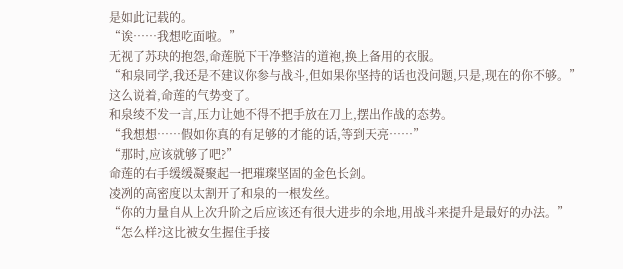是如此记载的。
“诶……我想吃面啦。”
无视了苏玦的抱怨,命莲脱下干净整洁的道袍,换上备用的衣服。
“和泉同学,我还是不建议你参与战斗,但如果你坚持的话也没问题,只是,现在的你不够。”
这么说着,命莲的气势变了。
和泉绫不发一言,压力让她不得不把手放在刀上,摆出作战的态势。
“我想想……假如你真的有足够的才能的话,等到天亮……”
“那时,应该就够了吧?”
命莲的右手缓缓凝聚起一把璀璨坚固的金色长剑。
凌冽的高密度以太割开了和泉的一根发丝。
“你的力量自从上次升阶之后应该还有很大进步的余地,用战斗来提升是最好的办法。”
“怎么样?这比被女生握住手接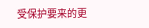受保护要来的更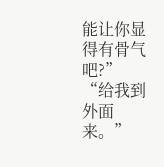能让你显得有骨气吧?”
“给我到外面来。”